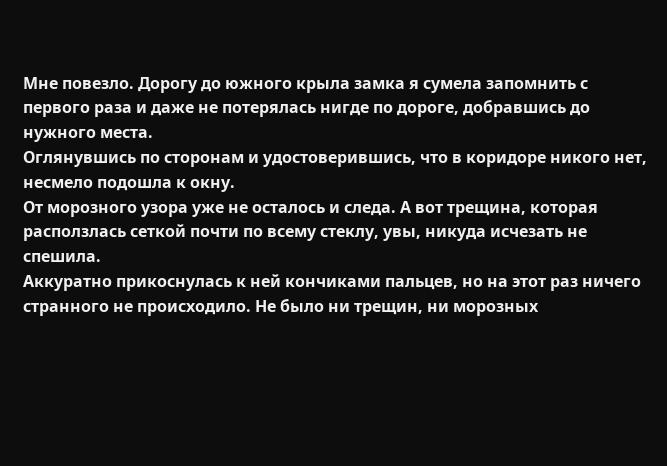Мне повезло. Дорогу до южного крыла замка я сумела запомнить с первого раза и даже не потерялась нигде по дороге, добравшись до нужного места.
Оглянувшись по сторонам и удостоверившись, что в коридоре никого нет, несмело подошла к окну.
От морозного узора уже не осталось и следа. А вот трещина, которая расползлась сеткой почти по всему стеклу, увы, никуда исчезать не спешила.
Аккуратно прикоснулась к ней кончиками пальцев, но на этот раз ничего странного не происходило. Не было ни трещин, ни морозных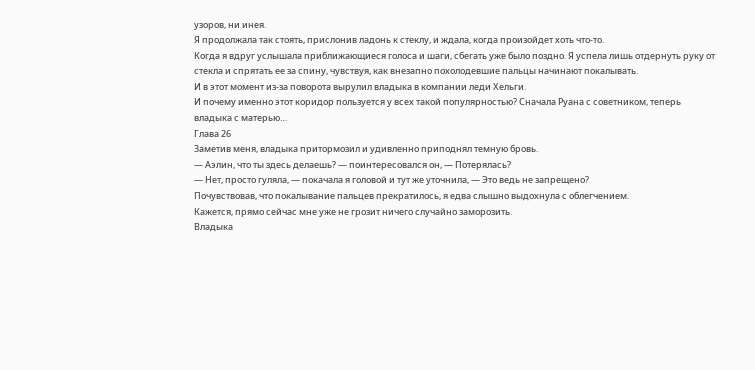узоров, ни инея.
Я продолжала так стоять, прислонив ладонь к стеклу, и ждала, когда произойдет хоть что-то.
Когда я вдруг услышала приближающиеся голоса и шаги, сбегать уже было поздно. Я успела лишь отдернуть руку от стекла и спрятать ее за спину, чувствуя, как внезапно похолодевшие пальцы начинают покалывать.
И в этот момент из-за поворота вырулил владыка в компании леди Хельги.
И почему именно этот коридор пользуется у всех такой популярностью? Сначала Руана с советником, теперь владыка с матерью…
Глава 26
Заметив меня, владыка притормозил и удивленно приподнял темную бровь.
— Аэлин, что ты здесь делаешь? — поинтересовался он, — Потерялась?
— Нет, просто гуляла, — покачала я головой и тут же уточнила, — Это ведь не запрещено?
Почувствовав, что покалывание пальцев прекратилось, я едва слышно выдохнула с облегчением.
Кажется, прямо сейчас мне уже не грозит ничего случайно заморозить.
Владыка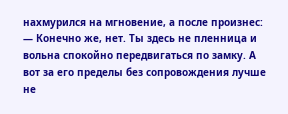нахмурился на мгновение, а после произнес:
— Конечно же, нет. Ты здесь не пленница и вольна спокойно передвигаться по замку. А вот за его пределы без сопровождения лучше не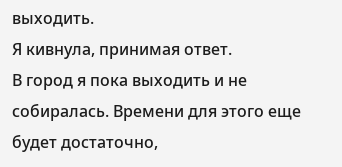выходить.
Я кивнула, принимая ответ.
В город я пока выходить и не собиралась. Времени для этого еще будет достаточно,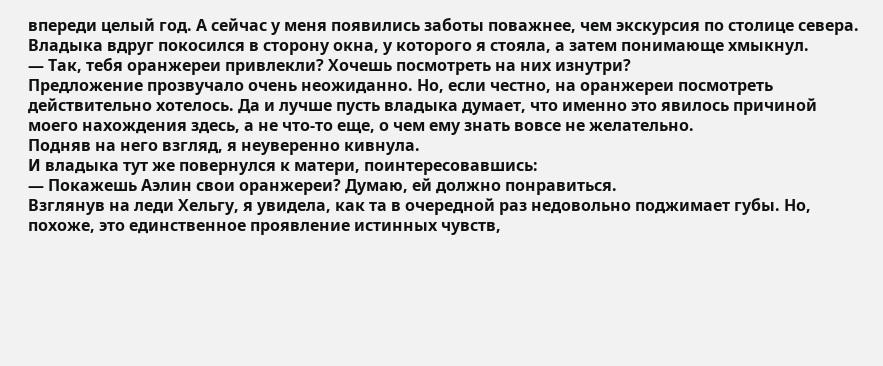впереди целый год. А сейчас у меня появились заботы поважнее, чем экскурсия по столице севера.
Владыка вдруг покосился в сторону окна, у которого я стояла, а затем понимающе хмыкнул.
— Так, тебя оранжереи привлекли? Хочешь посмотреть на них изнутри?
Предложение прозвучало очень неожиданно. Но, если честно, на оранжереи посмотреть действительно хотелось. Да и лучше пусть владыка думает, что именно это явилось причиной моего нахождения здесь, а не что-то еще, о чем ему знать вовсе не желательно.
Подняв на него взгляд, я неуверенно кивнула.
И владыка тут же повернулся к матери, поинтересовавшись:
— Покажешь Аэлин свои оранжереи? Думаю, ей должно понравиться.
Взглянув на леди Хельгу, я увидела, как та в очередной раз недовольно поджимает губы. Но, похоже, это единственное проявление истинных чувств,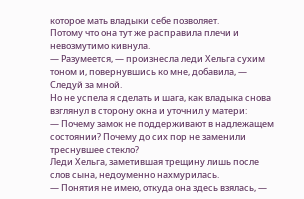которое мать владыки себе позволяет.
Потому что она тут же расправила плечи и невозмутимо кивнула.
— Разумеется, — произнесла леди Хельга сухим тоном и, повернувшись ко мне, добавила, — Следуй за мной.
Но не успела я сделать и шага, как владыка снова взглянул в сторону окна и уточнил у матери:
— Почему замок не поддерживают в надлежащем состоянии? Почему до сих пор не заменили треснувшее стекло?
Леди Хельга, заметившая трещину лишь после слов сына, недоуменно нахмурилась.
— Понятия не имею, откуда она здесь взялась, —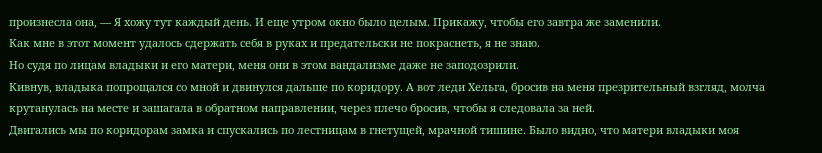произнесла она, — Я хожу тут каждый день. И еще утром окно было целым. Прикажу, чтобы его завтра же заменили.
Как мне в этот момент удалось сдержать себя в руках и предательски не покраснеть, я не знаю.
Но судя по лицам владыки и его матери, меня они в этом вандализме даже не заподозрили.
Кивнув, владыка попрощался со мной и двинулся дальше по коридору. А вот леди Хельга, бросив на меня презрительный взгляд, молча крутанулась на месте и зашагала в обратном направлении, через плечо бросив, чтобы я следовала за ней.
Двигались мы по коридорам замка и спускались по лестницам в гнетущей, мрачной тишине. Было видно, что матери владыки моя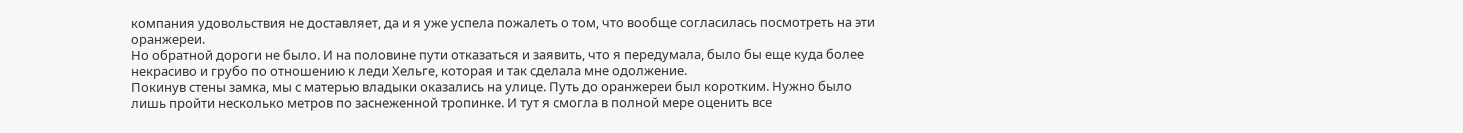компания удовольствия не доставляет, да и я уже успела пожалеть о том, что вообще согласилась посмотреть на эти оранжереи.
Но обратной дороги не было. И на половине пути отказаться и заявить, что я передумала, было бы еще куда более некрасиво и грубо по отношению к леди Хельге, которая и так сделала мне одолжение.
Покинув стены замка, мы с матерью владыки оказались на улице. Путь до оранжереи был коротким. Нужно было лишь пройти несколько метров по заснеженной тропинке. И тут я смогла в полной мере оценить все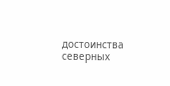достоинства северных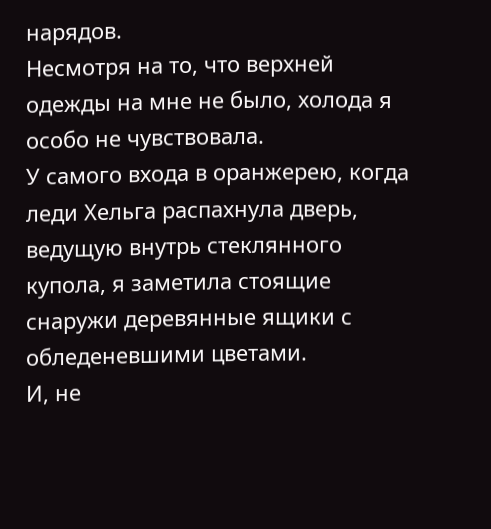нарядов.
Несмотря на то, что верхней одежды на мне не было, холода я особо не чувствовала.
У самого входа в оранжерею, когда леди Хельга распахнула дверь, ведущую внутрь стеклянного купола, я заметила стоящие снаружи деревянные ящики с обледеневшими цветами.
И, не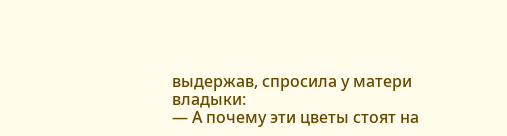выдержав, спросила у матери владыки:
— А почему эти цветы стоят на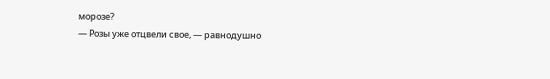морозе?
— Розы уже отцвели свое, — равнодушно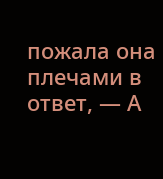пожала она плечами в ответ, — А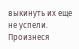выкинуть их еще не успели.
Произнеся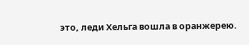это, леди Хельга вошла в оранжерею.